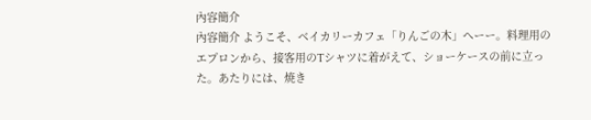內容簡介
內容簡介 ようこそ、ベイカリーカフェ「りんごの木」へーー。料理用のエプロンから、接客用のTシャツに着がえて、ショーケースの前に立った。あたりには、焼き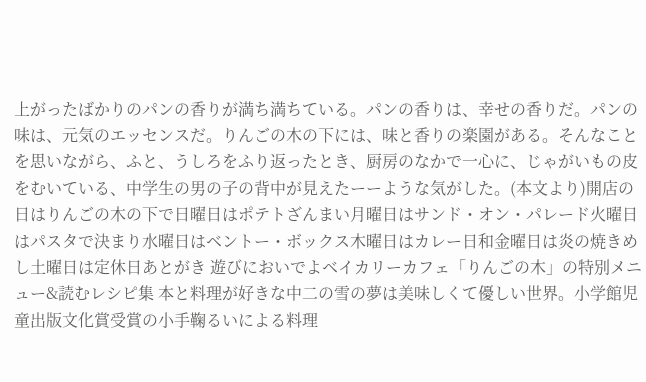上がったばかりのパンの香りが満ち満ちている。パンの香りは、幸せの香りだ。パンの味は、元気のエッセンスだ。りんごの木の下には、味と香りの楽園がある。そんなことを思いながら、ふと、うしろをふり返ったとき、厨房のなかで一心に、じゃがいもの皮をむいている、中学生の男の子の背中が見えたーーような気がした。(本文より)開店の日はりんごの木の下で日曜日はポテトざんまい月曜日はサンド・オン・パレード火曜日はパスタで決まり水曜日はベントー・ボックス木曜日はカレー日和金曜日は炎の焼きめし土曜日は定休日あとがき 遊びにおいでよベイカリーカフェ「りんごの木」の特別メニュー&読むレシピ集 本と料理が好きな中二の雪の夢は美味しくて優しい世界。小学館児童出版文化賞受賞の小手鞠るいによる料理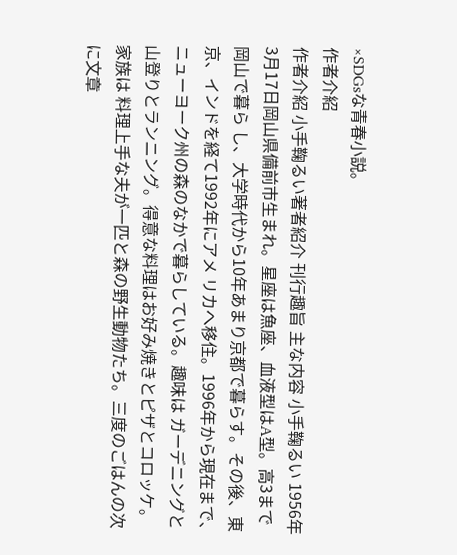×SDGsな青春小説。
作者介紹
作者介紹 小手鞠るい著者紹介 刊行趣旨 主な内容 小手鞠るい 1956年3月17日岡山県備前市生まれ。星座は魚座、血液型はA型。高3まで岡山で暮ら し、大学時代から10年あまり京都で暮らす。その後、東京、インドを経て1992年にアメ リカへ移住。1996年から現在まで、ニューヨーク州の森のなかで暮らしている。趣味は ガーデニングと山登りとランニング。得意な料理はお好み焼きとピザとコロッケ。家族は 料理上手な夫が一匹と森の野生動物たち。三度のごはんの次に文章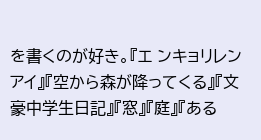を書くのが好き。『エ ンキョリレンアイ』『空から森が降ってくる』『文豪中学生日記』『窓』『庭』『ある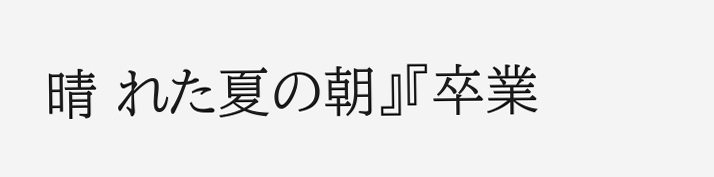晴 れた夏の朝』『卒業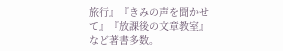旅行』『きみの声を聞かせて』『放課後の文章教室』など著書多数。